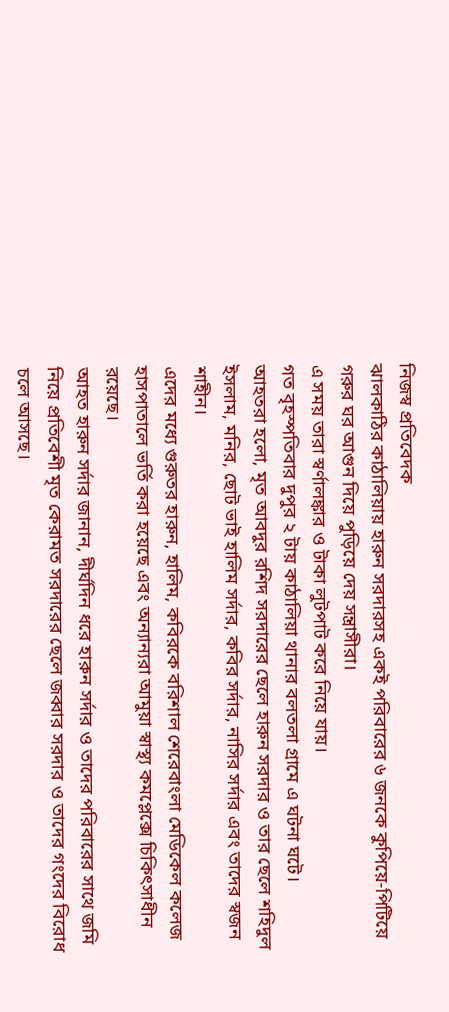নিজস্ব প্রতিবেদক
ঝালকাঠির কাঠালিয়ায় হারুন সরদারসহ একই পরিবারের ৬ জনকে কুপিয়ে-পিটিয়ে গরুর ঘর আগুন দিয়ে পুড়িয়ে দেয় সন্ত্রাসীরা।
এ সময় তারা স্বর্ণালঙ্কার ও টাকা লুটপাট করে নিয়ে যায়।
গত বৃহস্পতিবার দুপুর ২ টায় কাঠালিয়া থানার বলতলা গ্রামে এ ঘটনা ঘটে।
আহতরা হলো, মৃত আবদুর রশিদ সরদারের ছেলে হারুন সরদার ও তার ছেলে শহিদুল ইসলাম, মনির, ছোট ভাই হালিম সর্দার, কবির সর্দার, নাসির সর্দার এবং তাদের স্বজন শাহীন।
এদের মধ্যে গুরুতর হারুন, হালিম, কবিরকে বরিশাল শেরেবাংলা মেডিকেল কলেজ হাসপাতালে ভর্তি করা হয়েছে এবং অন্যান্যরা আমুয়া স্বাস্থ্য কমপ্লেক্সে চিকিৎসাধীন রয়েছে।
আহত হারুন সর্দার জানান, দীর্ঘদিন ধরে হারুন সর্দার ও তাদের পরিবারের সাথে জমি নিয়ে প্রতিবেশী মৃত কেরামত সরদারের ছেলে জব্বার সরদার ও তাদের গংদের বিরোধ চলে আসছে।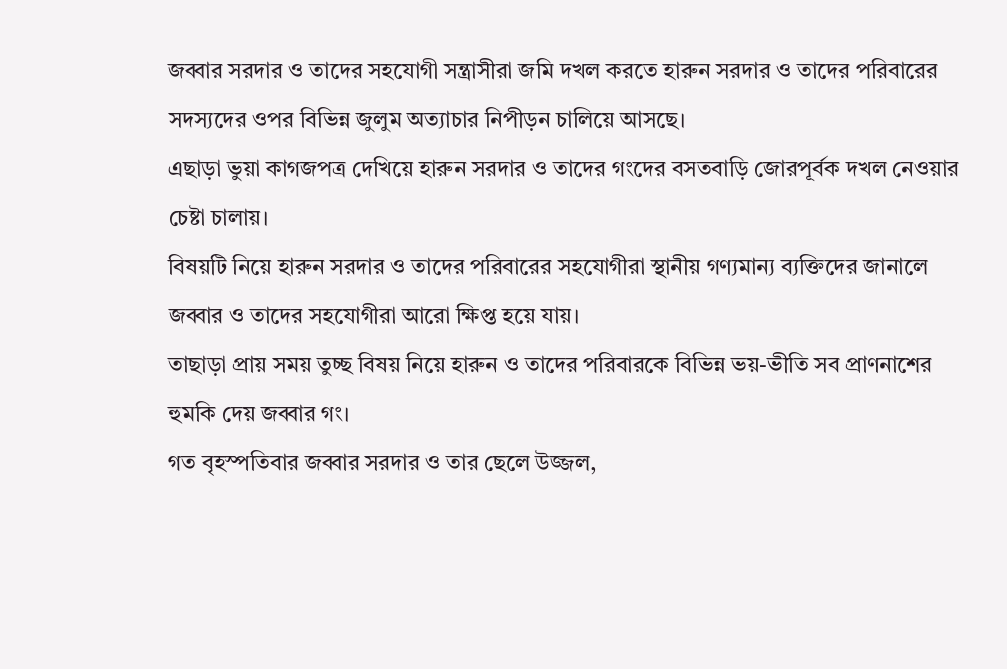জব্বার সরদার ও তাদের সহযোগী সন্ত্রাসীরা জমি দখল করতে হারুন সরদার ও তাদের পরিবারের সদস্যদের ওপর বিভিন্ন জুলুম অত্যাচার নিপীড়ন চালিয়ে আসছে।
এছাড়া ভুয়া কাগজপত্র দেখিয়ে হারুন সরদার ও তাদের গংদের বসতবাড়ি জোরপূর্বক দখল নেওয়ার চেষ্টা চালায়।
বিষয়টি নিয়ে হারুন সরদার ও তাদের পরিবারের সহযোগীরা স্থানীয় গণ্যমান্য ব্যক্তিদের জানালে জব্বার ও তাদের সহযোগীরা আরো ক্ষিপ্ত হয়ে যায়।
তাছাড়া প্রায় সময় তুচ্ছ বিষয় নিয়ে হারুন ও তাদের পরিবারকে বিভিন্ন ভয়-ভীতি সব প্রাণনাশের হুমকি দেয় জব্বার গং।
গত বৃহস্পতিবার জব্বার সরদার ও তার ছেলে উজ্জল,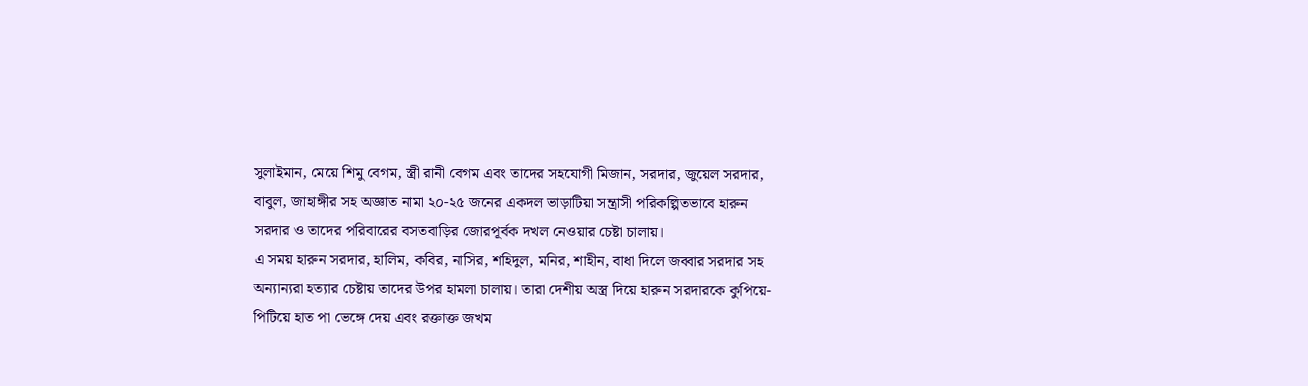সুলাইমান, মেয়ে শিমু বেগম, স্ত্রী রানী বেগম এবং তাদের সহযোগী মিজান, সরদার, জুয়েল সরদার, বাবুল, জাহাঙ্গীর সহ অজ্ঞাত নামা ২০-২৫ জনের একদল ভাড়াটিয়া সন্ত্রাসী পরিকল্পিতভাবে হারুন সরদার ও তাদের পরিবারের বসতবাড়ির জোরপূর্বক দখল নেওয়ার চেষ্টা চালায়।
এ সময় হারুন সরদার, হালিম, কবির, নাসির, শহিদুল, মনির, শাহীন, বাধা দিলে জব্বার সরদার সহ অন্যান্যরা হত্যার চেষ্টায় তাদের উপর হামলা চালায়। তারা দেশীয় অস্ত্র দিয়ে হারুন সরদারকে কুপিয়ে-পিটিয়ে হাত পা ভেঙ্গে দেয় এবং রক্তাক্ত জখম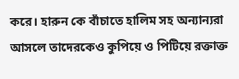করে। হারুন কে বাঁচাতে হালিম সহ অন্যান্যরা আসলে তাদেরকেও কুপিয়ে ও পিটিয়ে রক্তাক্ত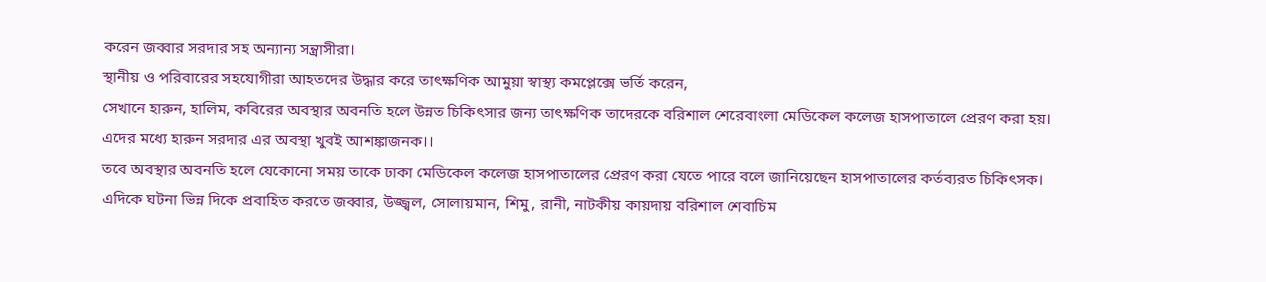করেন জব্বার সরদার সহ অন্যান্য সন্ত্রাসীরা।
স্থানীয় ও পরিবারের সহযোগীরা আহতদের উদ্ধার করে তাৎক্ষণিক আমুয়া স্বাস্থ্য কমপ্লেক্সে ভর্তি করেন,
সেখানে হারুন, হালিম, কবিরের অবস্থার অবনতি হলে উন্নত চিকিৎসার জন্য তাৎক্ষণিক তাদেরকে বরিশাল শেরেবাংলা মেডিকেল কলেজ হাসপাতালে প্রেরণ করা হয়।
এদের মধ্যে হারুন সরদার এর অবস্থা খুবই আশঙ্কাজনক।।
তবে অবস্থার অবনতি হলে যেকোনো সময় তাকে ঢাকা মেডিকেল কলেজ হাসপাতালের প্রেরণ করা যেতে পারে বলে জানিয়েছেন হাসপাতালের কর্তব্যরত চিকিৎসক।
এদিকে ঘটনা ভিন্ন দিকে প্রবাহিত করতে জব্বার, উজ্জ্বল, সোলায়মান, শিমু, রানী, নাটকীয় কায়দায় বরিশাল শেবাচিম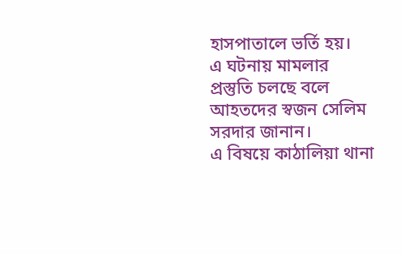হাসপাতালে ভর্তি হয়।
এ ঘটনায় মামলার প্রস্তুতি চলছে বলে আহতদের স্বজন সেলিম সরদার জানান।
এ বিষয়ে কাঠালিয়া থানা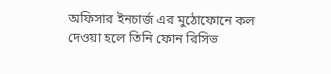অফিসার ইনচার্জ এর মুঠোফোনে কল দেওয়া হলে তিনি ফোন রিসিভ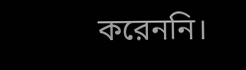করেননি।